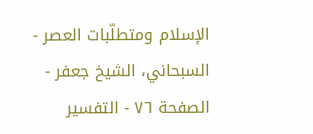الإسلام ومتطلّبات العصر - السبحاني، الشيخ جعفر - الصفحة ٧٦ - التفسير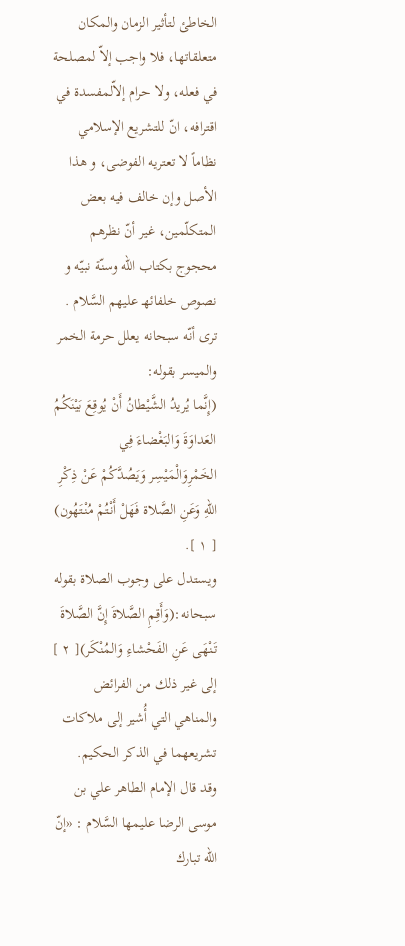الخاطئ لتأثير الزمان والمكان
متعلقاتها، فلا واجب إلاّ لمصلحة في فعله، ولا حرام إلاّلمفسدة في اقترافه، انّ للتشريع الإسلامي نظاماً لا تعتريه الفوضى، و هذا الأصل وإن خالف فيه بعض المتكلّمين، غير أنّ نظرهم محجوج بكتاب اللّه وسنّة نبيّه و نصوص خلفائهـ عليهم السَّلام .
ترى أنّه سبحانه يعلل حرمة الخمر والميسر بقوله:
(إِنَّما يُريدُ الشَّيْطانُ أَنْ يُوقِعَ بَيْنَكُمُ العَداوَةَ وَالبَغْضاءَ فِي الخَمْرِوَالْمَيْسِر وَيَصُدَّكُمْ عَنْ ذِكْرِ اللّهِ وَعَنِ الصَّلاة فَهَلْ أَنْتُمْ مُنْتَهُون) [ ١ ].
ويستدل على وجوب الصلاة بقوله سبحانه:(وَأَقِمِ الصَّلاةَ إِنَّ الصَّلاةَ تَنْهَى عَنِ الفَحْشاءِ وَالمُنْكَر)[ ٢ ] إلى غير ذلك من الفرائض والمناهي التي أُشير إلى ملاكات تشريعهما في الذكر الحكيم.
وقد قال الإمام الطاهر علي بن موسى الرضا عليمها السَّلام : «إنّ اللّه تبارك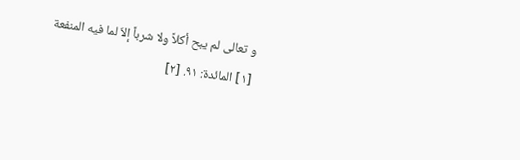و تعالى لم يبح أكلاً ولا شرباً إلاّ لما فيه المنفعة
[١] المائدة: ٩١. [٢]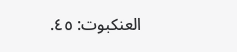العنكبوت: ٤٥.